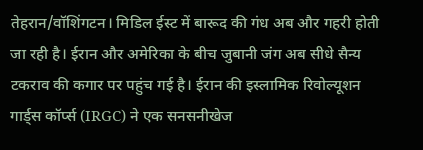तेहरान/वॉशिंगटन। मिडिल ईस्ट में बारूद की गंध अब और गहरी होती जा रही है। ईरान और अमेरिका के बीच जुबानी जंग अब सीधे सैन्य टकराव की कगार पर पहुंच गई है। ईरान की इस्लामिक रिवोल्यूशन गार्ड्स कॉर्प्स (IRGC) ने एक सनसनीखेज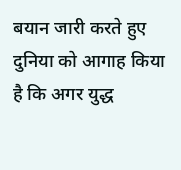बयान जारी करते हुए दुनिया को आगाह किया है कि अगर युद्ध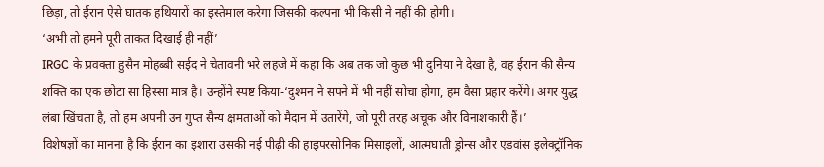छिड़ा, तो ईरान ऐसे घातक हथियारों का इस्तेमाल करेगा जिसकी कल्पना भी किसी ने नहीं की होगी।
‘अभी तो हमने पूरी ताकत दिखाई ही नहीं’
IRGC के प्रवक्ता हुसैन मोहब्बी सईद ने चेतावनी भरे लहजे में कहा कि अब तक जो कुछ भी दुनिया ने देखा है, वह ईरान की सैन्य शक्ति का एक छोटा सा हिस्सा मात्र है। उन्होंने स्पष्ट किया-‘दुश्मन ने सपने में भी नहीं सोचा होगा, हम वैसा प्रहार करेंगे। अगर युद्ध लंबा खिंचता है, तो हम अपनी उन गुप्त सैन्य क्षमताओं को मैदान में उतारेंगे, जो पूरी तरह अचूक और विनाशकारी हैं।’
विशेषज्ञों का मानना है कि ईरान का इशारा उसकी नई पीढ़ी की हाइपरसोनिक मिसाइलों, आत्मघाती ड्रोन्स और एडवांस इलेक्ट्रॉनिक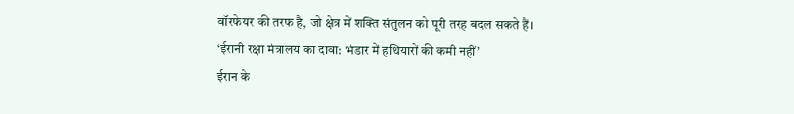वॉरफेयर की तरफ है, जो क्षेत्र में शक्ति संतुलन को पूरी तरह बदल सकते हैं।
‘ईरानी रक्षा मंत्रालय का दावा: भंडार में हथियारों की कमी नहीं’
ईरान के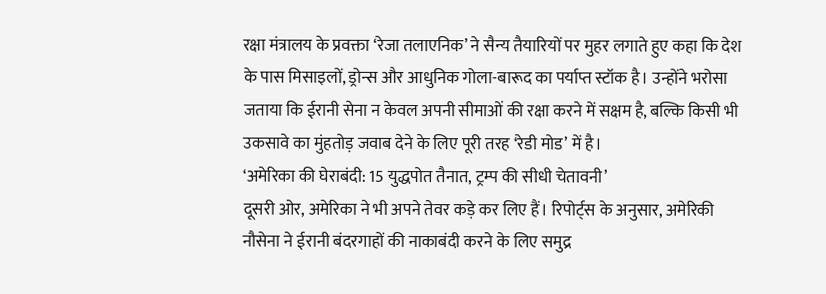रक्षा मंत्रालय के प्रवक्ता ‘रेजा तलाएनिक’ ने सैन्य तैयारियों पर मुहर लगाते हुए कहा कि देश के पास मिसाइलों, ड्रोन्स और आधुनिक गोला-बारूद का पर्याप्त स्टॉक है। उन्होंने भरोसा जताया कि ईरानी सेना न केवल अपनी सीमाओं की रक्षा करने में सक्षम है, बल्कि किसी भी उकसावे का मुंहतोड़ जवाब देने के लिए पूरी तरह ‘रेडी मोड’ में है।
‘अमेरिका की घेराबंदी: 15 युद्धपोत तैनात, ट्रम्प की सीधी चेतावनी’
दूसरी ओर, अमेरिका ने भी अपने तेवर कड़े कर लिए हैं। रिपोर्ट्स के अनुसार, अमेरिकी नौसेना ने ईरानी बंदरगाहों की नाकाबंदी करने के लिए समुद्र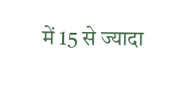में 15 से ज्यादा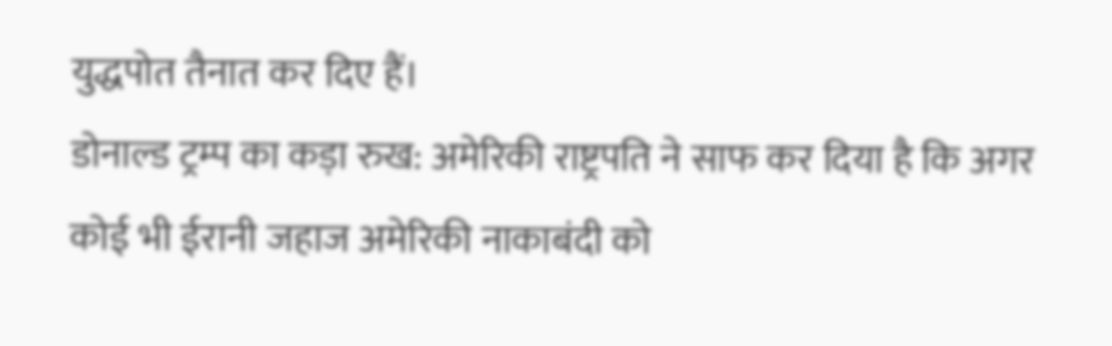युद्धपोत तैनात कर दिए हैं।
डोनाल्ड ट्रम्प का कड़ा रुख: अमेरिकी राष्ट्रपति ने साफ कर दिया है कि अगर कोई भी ईरानी जहाज अमेरिकी नाकाबंदी को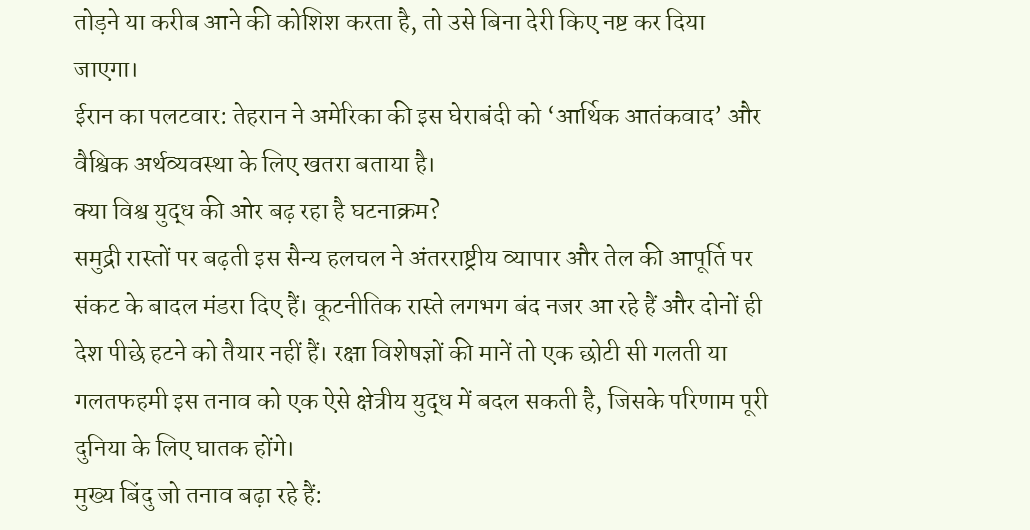तोड़ने या करीब आने की कोशिश करता है, तो उसे बिना देरी किए नष्ट कर दिया जाएगा।
ईरान का पलटवार: तेहरान ने अमेरिका की इस घेराबंदी को ‘आर्थिक आतंकवाद’ और वैश्विक अर्थव्यवस्था के लिए खतरा बताया है।
क्या विश्व युद्ध की ओर बढ़ रहा है घटनाक्रम?
समुद्री रास्तों पर बढ़ती इस सैन्य हलचल ने अंतरराष्ट्रीय व्यापार और तेल की आपूर्ति पर संकट के बादल मंडरा दिए हैं। कूटनीतिक रास्ते लगभग बंद नजर आ रहे हैं और दोनों ही देश पीछे हटने को तैयार नहीं हैं। रक्षा विशेषज्ञों की मानें तो एक छोटी सी गलती या गलतफहमी इस तनाव को एक ऐसे क्षेत्रीय युद्ध में बदल सकती है, जिसके परिणाम पूरी दुनिया के लिए घातक होंगे।
मुख्य बिंदु जो तनाव बढ़ा रहे हैं: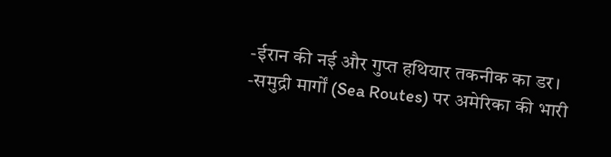-ईरान की नई और गुप्त हथियार तकनीक का डर।
-समुद्री मार्गों (Sea Routes) पर अमेरिका की भारी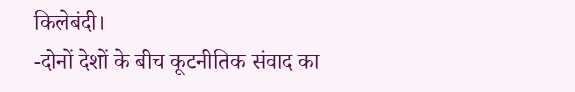किलेबंदी।
-दोनों देशों के बीच कूटनीतिक संवाद का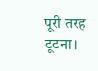पूरी तरह टूटना।